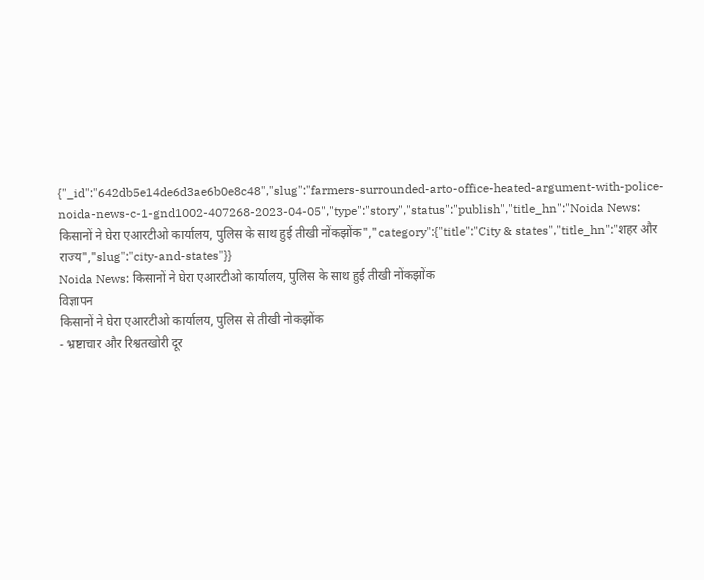{"_id":"642db5e14de6d3ae6b0e8c48","slug":"farmers-surrounded-arto-office-heated-argument-with-police-noida-news-c-1-gnd1002-407268-2023-04-05","type":"story","status":"publish","title_hn":"Noida News: किसानों ने घेरा एआरटीओ कार्यालय, पुलिस के साथ हुई तीखी नोंकझोंक","category":{"title":"City & states","title_hn":"शहर और राज्य","slug":"city-and-states"}}
Noida News: किसानों ने घेरा एआरटीओ कार्यालय, पुलिस के साथ हुई तीखी नोंकझोंक
विज्ञापन
किसानों ने घेरा एआरटीओ कार्यालय, पुलिस से तीखी नोकझोंक
- भ्रष्टाचार और रिश्वतखोरी दूर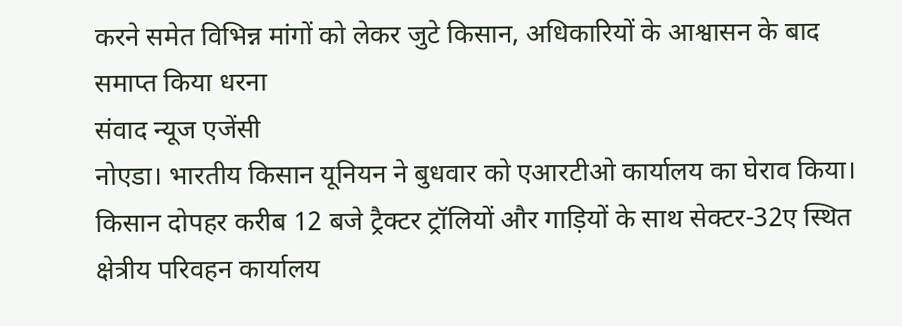करने समेत विभिन्न मांगों को लेकर जुटे किसान, अधिकारियों के आश्वासन के बाद समाप्त किया धरना
संवाद न्यूज एजेंसी
नोएडा। भारतीय किसान यूनियन ने बुधवार को एआरटीओ कार्यालय का घेराव किया। किसान दोपहर करीब 12 बजे ट्रैक्टर ट्रॉलियों और गाड़ियों के साथ सेक्टर-32ए स्थित क्षेत्रीय परिवहन कार्यालय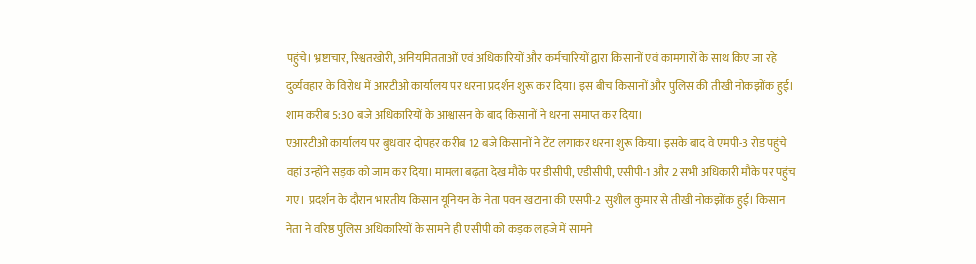पहुंचे। भ्रष्टाचार, रिश्वतखोरी, अनियमितताओं एवं अधिकारियों और कर्मचारियों द्वारा किसानों एवं कामगारों के साथ किए जा रहे दुर्व्यवहार के विरोध में आरटीओ कार्यालय पर धरना प्रदर्शन शुरू कर दिया। इस बीच किसानों और पुलिस की तीखी नोकझोंक हुई। शाम करीब 5:30 बजे अधिकारियों के आश्वासन के बाद किसानों ने धरना समाप्त कर दिया।
एआरटीओ कार्यालय पर बुधवार दोपहर करीब 12 बजे किसानों ने टेंट लगाकर धरना शुरू किया। इसके बाद वे एमपी-3 रोड पहुंचे वहां उन्होंने सड़क को जाम कर दिया। मामला बढ़ता देख मौके पर डीसीपी, एडीसीपी, एसीपी-1 और 2 सभी अधिकारी मौके पर पहुंच गए। प्रदर्शन के दौरान भारतीय किसान यूनियन के नेता पवन खटाना की एसपी-2 सुशील कुमार से तीखी नोकझोंक हुई। किसान नेता ने वरिष्ठ पुलिस अधिकारियों के सामने ही एसीपी को कड़क लहजे में सामने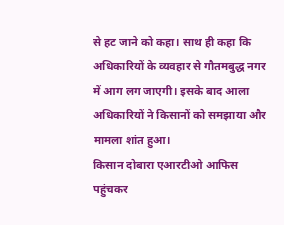से हट जाने को कहा। साथ ही कहा कि अधिकारियों के व्यवहार से गौतमबुद्ध नगर में आग लग जाएगी। इसके बाद आला अधिकारियों ने किसानों को समझाया और मामला शांत हुआ।
किसान दोबारा एआरटीओ आफिस पहुंचकर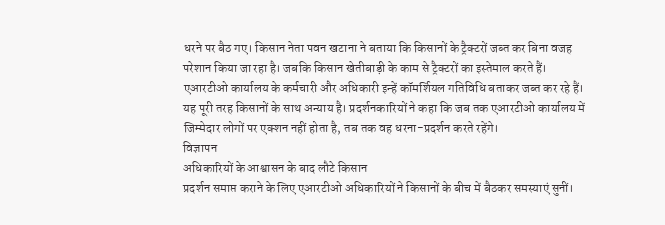धरने पर बैठ गए। किसान नेता पवन खटाना ने बताया कि किसानों के ट्रैक्टरों जब्त कर बिना वजह परेशान किया जा रहा है। जबकि किसान खेतीबाड़ी के काम से ट्रैक्टरों का इस्तेमाल करते हैं। एआरटीओ कार्यालय के कर्मचारी और अधिकारी इन्हें कॉमर्शियल गतिविधि बताकर जब्त कर रहे हैं। यह पूरी तरह किसानों के साथ अन्याय है। प्रदर्शनकारियों ने कहा कि जब तक एआरटीओ कार्यालय में जिम्मेदार लोगों पर एक्शन नहीं होता है, तब तक वह धरना-प्रदर्शन करते रहेंगे।
विज्ञापन
अधिकारियों के आश्वासन के बाद लौटे किसान
प्रदर्शन समाप्त कराने के लिए एआरटीओ अधिकारियों ने किसानों के बीच में बैठकर समस्याएं सुनीं।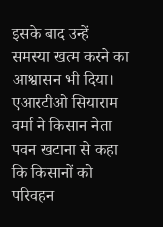इसके बाद उन्हें समस्या खत्म करने का आश्वासन भी दिया। एआरटीओ सियाराम वर्मा ने किसान नेता पवन खटाना से कहा कि किसानों को परिवहन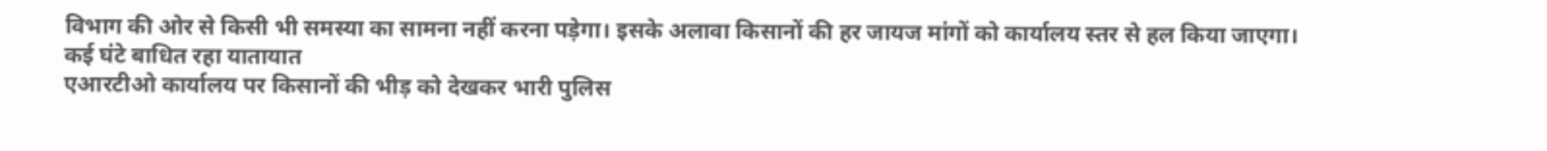विभाग की ओर से किसी भी समस्या का सामना नहीं करना पड़ेगा। इसके अलावा किसानों की हर जायज मांगों को कार्यालय स्तर से हल किया जाएगा।
कई घंटे बाधित रहा यातायात
एआरटीओ कार्यालय पर किसानों की भीड़ को देखकर भारी पुलिस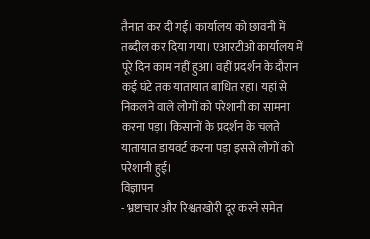तैनात कर दी गई। कार्यालय को छावनी में तब्दील कर दिया गया। एआरटीओ कार्यालय में पूरे दिन काम नहीं हुआ। वहीं प्रदर्शन के दौरान कई घंटे तक यातायात बाधित रहा। यहां से निकलने वाले लोगों को परेशानी का सामना करना पड़ा। किसानों के प्रदर्शन के चलते यातायात डायवर्ट करना पड़ा इससे लोगों को परेशानी हुई।
विज्ञापन
- भ्रष्टाचार और रिश्वतखोरी दूर करने समेत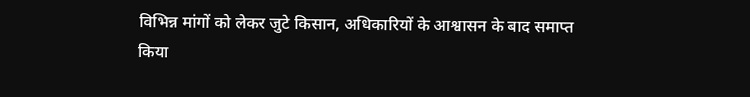विभिन्न मांगों को लेकर जुटे किसान, अधिकारियों के आश्वासन के बाद समाप्त किया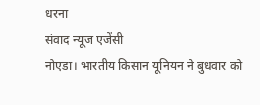धरना
संवाद न्यूज एजेंसी
नोएडा। भारतीय किसान यूनियन ने बुधवार को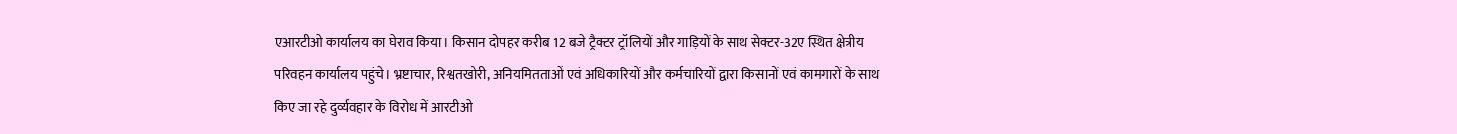एआरटीओ कार्यालय का घेराव किया। किसान दोपहर करीब 12 बजे ट्रैक्टर ट्रॉलियों और गाड़ियों के साथ सेक्टर-32ए स्थित क्षेत्रीय परिवहन कार्यालय पहुंचे। भ्रष्टाचार, रिश्वतखोरी, अनियमितताओं एवं अधिकारियों और कर्मचारियों द्वारा किसानों एवं कामगारों के साथ किए जा रहे दुर्व्यवहार के विरोध में आरटीओ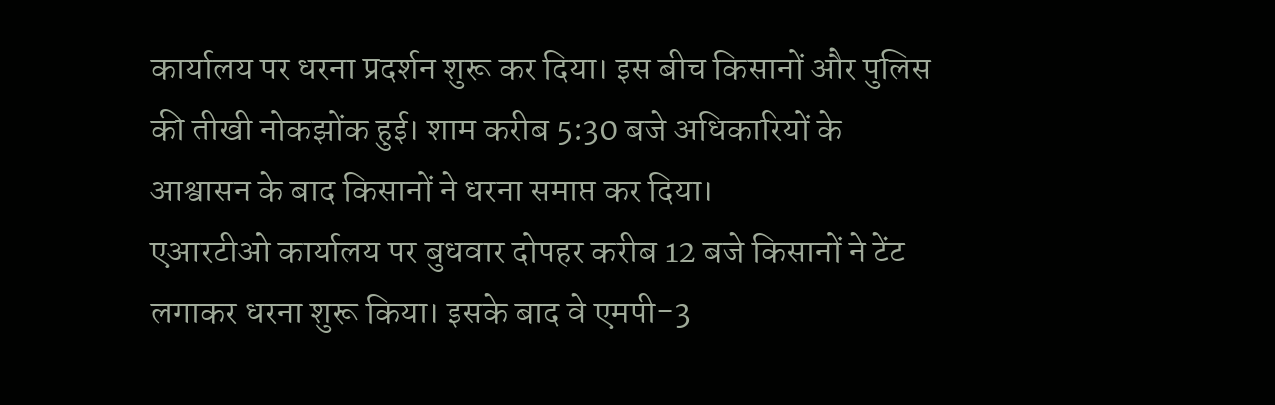कार्यालय पर धरना प्रदर्शन शुरू कर दिया। इस बीच किसानों और पुलिस की तीखी नोकझोंक हुई। शाम करीब 5:30 बजे अधिकारियों के आश्वासन के बाद किसानों ने धरना समाप्त कर दिया।
एआरटीओ कार्यालय पर बुधवार दोपहर करीब 12 बजे किसानों ने टेंट लगाकर धरना शुरू किया। इसके बाद वे एमपी-3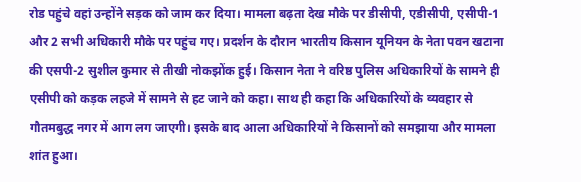रोड पहुंचे वहां उन्होंने सड़क को जाम कर दिया। मामला बढ़ता देख मौके पर डीसीपी, एडीसीपी, एसीपी-1 और 2 सभी अधिकारी मौके पर पहुंच गए। प्रदर्शन के दौरान भारतीय किसान यूनियन के नेता पवन खटाना की एसपी-2 सुशील कुमार से तीखी नोकझोंक हुई। किसान नेता ने वरिष्ठ पुलिस अधिकारियों के सामने ही एसीपी को कड़क लहजे में सामने से हट जाने को कहा। साथ ही कहा कि अधिकारियों के व्यवहार से गौतमबुद्ध नगर में आग लग जाएगी। इसके बाद आला अधिकारियों ने किसानों को समझाया और मामला शांत हुआ।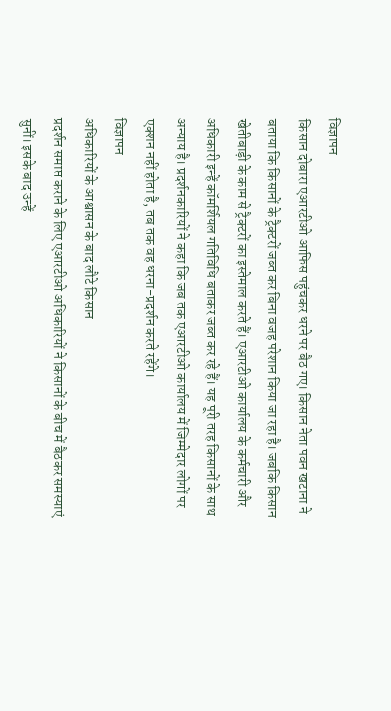विज्ञापन
किसान दोबारा एआरटीओ आफिस पहुंचकर धरने पर बैठ गए। किसान नेता पवन खटाना ने बताया कि किसानों के ट्रैक्टरों जब्त कर बिना वजह परेशान किया जा रहा है। जबकि किसान खेतीबाड़ी के काम से ट्रैक्टरों का इस्तेमाल करते हैं। एआरटीओ कार्यालय के कर्मचारी और अधिकारी इन्हें कॉमर्शियल गतिविधि बताकर जब्त कर रहे हैं। यह पूरी तरह किसानों के साथ अन्याय है। प्रदर्शनकारियों ने कहा कि जब तक एआरटीओ कार्यालय में जिम्मेदार लोगों पर एक्शन नहीं होता है, तब तक वह धरना-प्रदर्शन करते रहेंगे।
विज्ञापन
अधिकारियों के आश्वासन के बाद लौटे किसान
प्रदर्शन समाप्त कराने के लिए एआरटीओ अधिकारियों ने किसानों के बीच में बैठकर समस्याएं सुनीं। इसके बाद उन्हें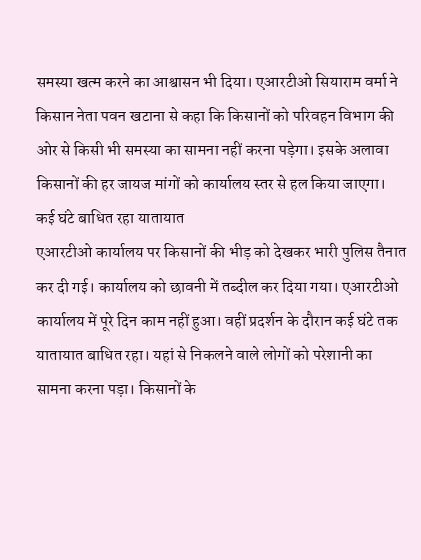समस्या खत्म करने का आश्वासन भी दिया। एआरटीओ सियाराम वर्मा ने किसान नेता पवन खटाना से कहा कि किसानों को परिवहन विभाग की ओर से किसी भी समस्या का सामना नहीं करना पड़ेगा। इसके अलावा किसानों की हर जायज मांगों को कार्यालय स्तर से हल किया जाएगा।
कई घंटे बाधित रहा यातायात
एआरटीओ कार्यालय पर किसानों की भीड़ को देखकर भारी पुलिस तैनात कर दी गई। कार्यालय को छावनी में तब्दील कर दिया गया। एआरटीओ कार्यालय में पूरे दिन काम नहीं हुआ। वहीं प्रदर्शन के दौरान कई घंटे तक यातायात बाधित रहा। यहां से निकलने वाले लोगों को परेशानी का सामना करना पड़ा। किसानों के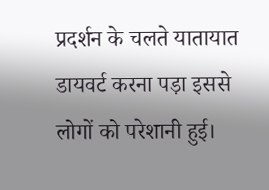प्रदर्शन के चलते यातायात डायवर्ट करना पड़ा इससे लोगों को परेशानी हुई।